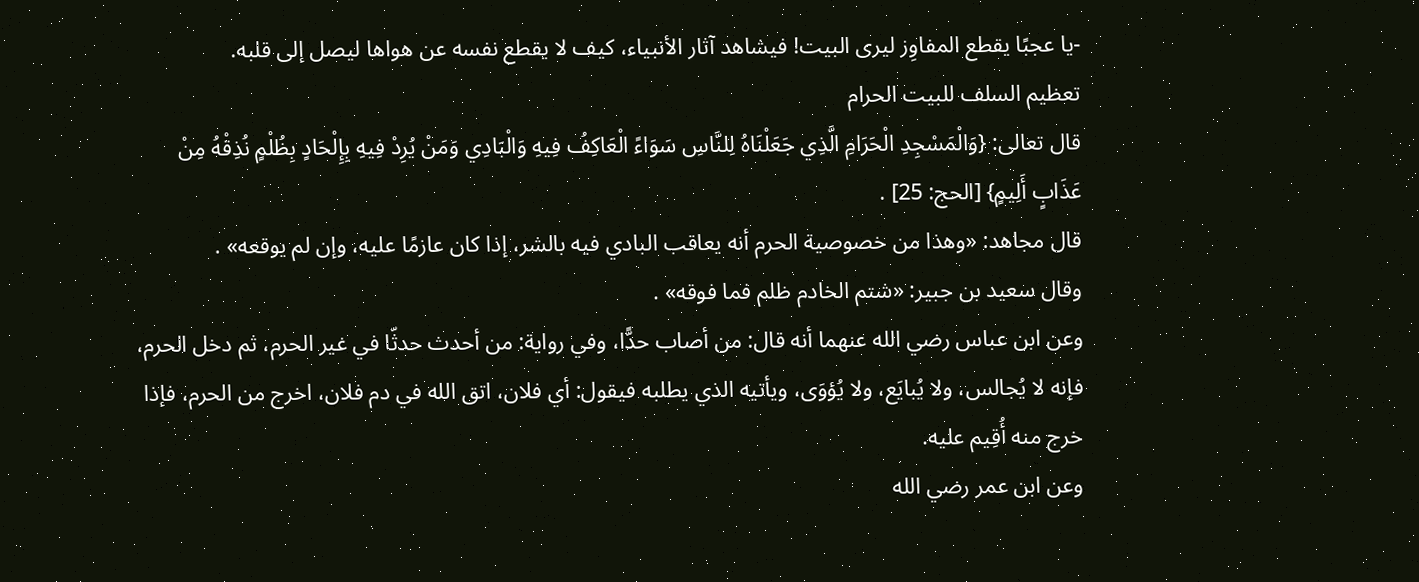-يا عجبًا يقطع المفاوِز ليرى البيت! فيشاهد آثار الأنبياء، كيف لا يقطع نفسه عن هواها ليصل إلى قلبه.
تعظيم السلف للبيت الحرام
قال تعالى: {وَالْمَسْجِدِ الْحَرَامِ الَّذِي جَعَلْنَاهُ لِلنَّاسِ سَوَاءً الْعَاكِفُ فِيهِ وَالْبَادِي وَمَنْ يُرِدْ فِيهِ بِإِلْحَادٍ بِظُلْمٍ نُذِقْهُ مِنْ عَذَابٍ أَلِيمٍ} [الحج: 25] .
قال مجاهد: «وهذا من خصوصية الحرم أنه يعاقب البادي فيه بالشر، إذا كان عازمًا عليه، وإن لم يوقعه» .
وقال سعيد بن جبير: «شتم الخادم ظلم فما فوقه» .
وعن ابن عباس رضي الله عنهما أنه قال: من أصاب حدًّا، وفي رواية: من أحدث حدثّا في غير الحرم، ثم دخل الحرم، فإنه لا يُجالس، ولا يُبايَع، ولا يُؤوَى، ويأتيه الذي يطلبه فيقول: أي فلان، اتق الله في دم فلان، اخرج من الحرم، فإذا خرج منه أُقِيم عليه.
وعن ابن عمر رضي الله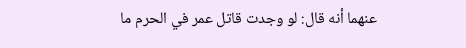عنهما أنه قال: لو وجدت قاتل عمر في الحرم ما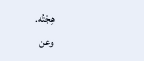هِجْتُه.
وعن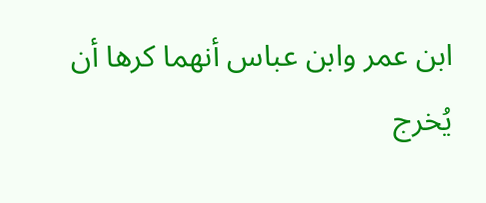ابن عمر وابن عباس أنهما كرها أن يُخرج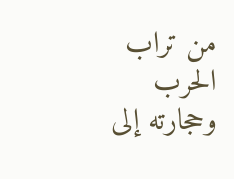من تراب الحرب وحجارته إلى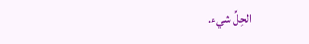الحِلِّ شيء.